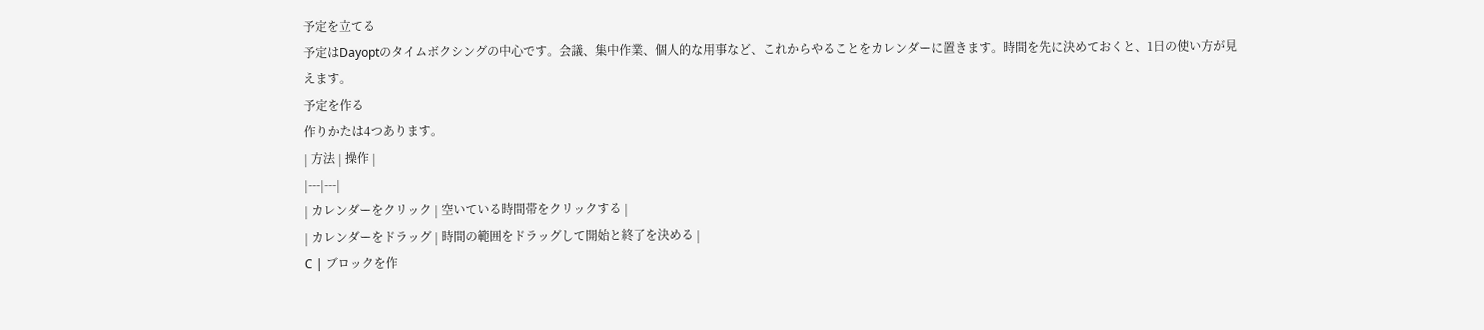予定を立てる
予定はDayoptのタイムボクシングの中心です。会議、集中作業、個人的な用事など、これからやることをカレンダーに置きます。時間を先に決めておくと、1日の使い方が見えます。
予定を作る
作りかたは4つあります。
| 方法 | 操作 |
|---|---|
| カレンダーをクリック | 空いている時間帯をクリックする |
| カレンダーをドラッグ | 時間の範囲をドラッグして開始と終了を決める |
C | ブロックを作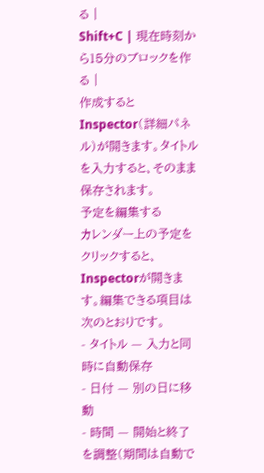る |
Shift+C | 現在時刻から15分のブロックを作る |
作成するとInspector(詳細パネル)が開きます。タイトルを入力すると、そのまま保存されます。
予定を編集する
カレンダー上の予定をクリックすると、Inspectorが開きます。編集できる項目は次のとおりです。
- タイトル — 入力と同時に自動保存
- 日付 — 別の日に移動
- 時間 — 開始と終了を調整(期間は自動で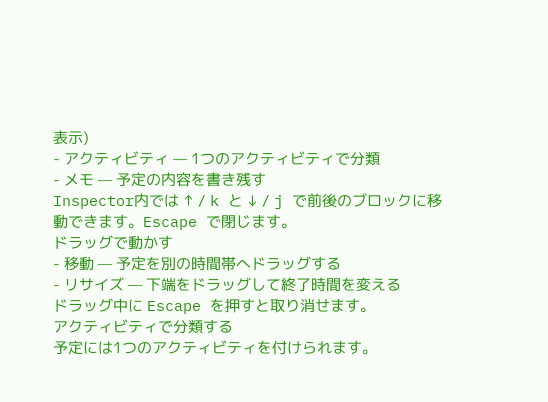表示)
- アクティビティ — 1つのアクティビティで分類
- メモ — 予定の内容を書き残す
Inspector内では ↑ / k と ↓ / j で前後のブロックに移動できます。Escape で閉じます。
ドラッグで動かす
- 移動 — 予定を別の時間帯へドラッグする
- リサイズ — 下端をドラッグして終了時間を変える
ドラッグ中に Escape を押すと取り消せます。
アクティビティで分類する
予定には1つのアクティビティを付けられます。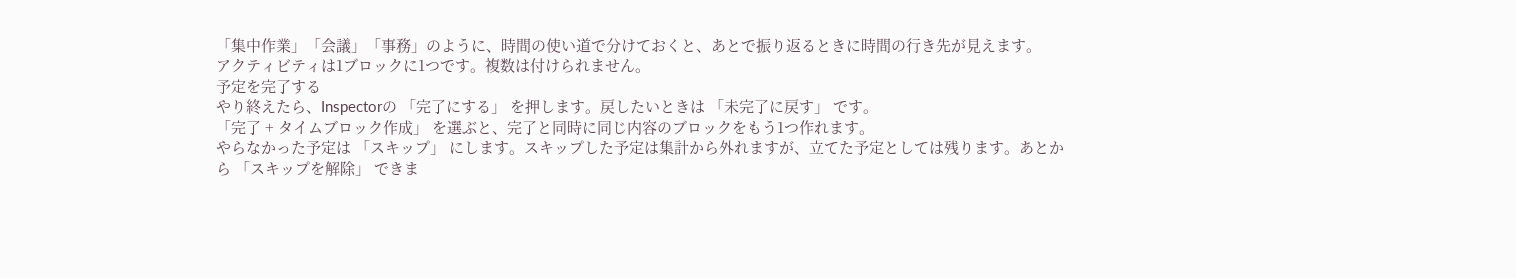「集中作業」「会議」「事務」のように、時間の使い道で分けておくと、あとで振り返るときに時間の行き先が見えます。
アクティビティは1ブロックに1つです。複数は付けられません。
予定を完了する
やり終えたら、Inspectorの 「完了にする」 を押します。戻したいときは 「未完了に戻す」 です。
「完了 + タイムブロック作成」 を選ぶと、完了と同時に同じ内容のブロックをもう1つ作れます。
やらなかった予定は 「スキップ」 にします。スキップした予定は集計から外れますが、立てた予定としては残ります。あとから 「スキップを解除」 できま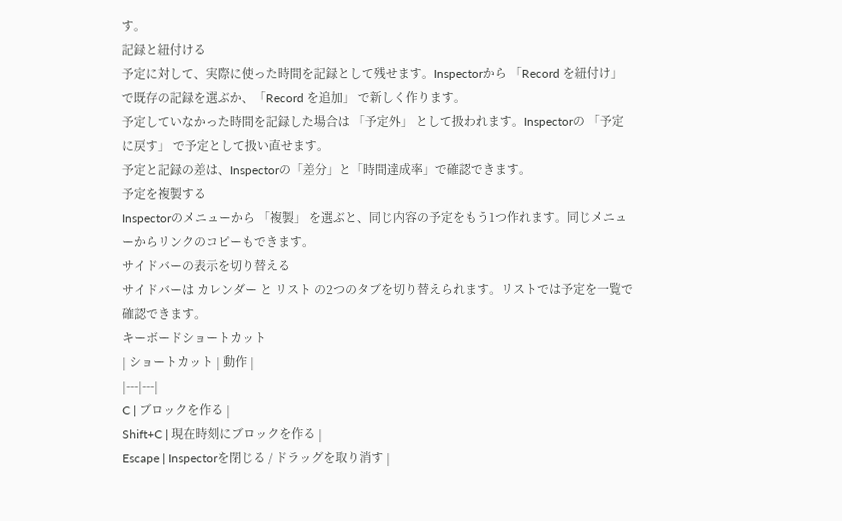す。
記録と紐付ける
予定に対して、実際に使った時間を記録として残せます。Inspectorから 「Record を紐付け」 で既存の記録を選ぶか、「Record を追加」 で新しく作ります。
予定していなかった時間を記録した場合は 「予定外」 として扱われます。Inspectorの 「予定に戻す」 で予定として扱い直せます。
予定と記録の差は、Inspectorの「差分」と「時間達成率」で確認できます。
予定を複製する
Inspectorのメニューから 「複製」 を選ぶと、同じ内容の予定をもう1つ作れます。同じメニューからリンクのコピーもできます。
サイドバーの表示を切り替える
サイドバーは カレンダー と リスト の2つのタブを切り替えられます。リストでは予定を一覧で確認できます。
キーボードショートカット
| ショートカット | 動作 |
|---|---|
C | ブロックを作る |
Shift+C | 現在時刻にブロックを作る |
Escape | Inspectorを閉じる / ドラッグを取り消す |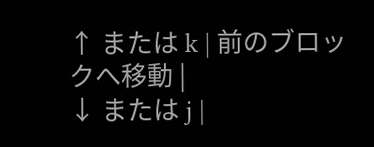↑ または k | 前のブロックへ移動 |
↓ または j |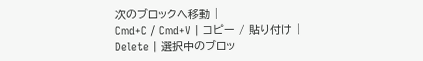次のブロックへ移動 |
Cmd+C / Cmd+V | コピー / 貼り付け |
Delete | 選択中のブロッ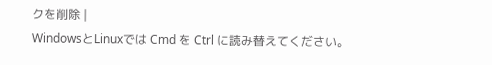クを削除 |
WindowsとLinuxでは Cmd を Ctrl に読み替えてください。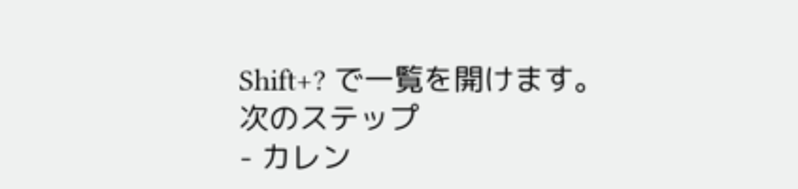Shift+? で一覧を開けます。
次のステップ
- カレン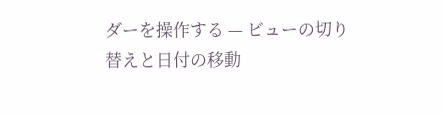ダーを操作する — ビューの切り替えと日付の移動